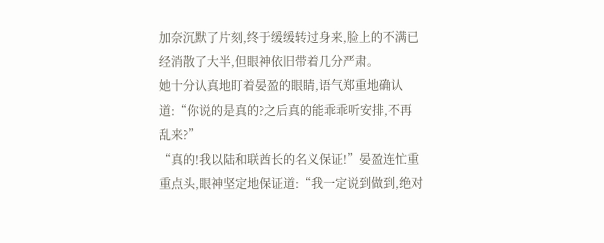加奈沉默了片刻,终于缓缓转过身来,脸上的不满已经消散了大半,但眼神依旧带着几分严肃。
她十分认真地盯着晏盈的眼睛,语气郑重地确认道:“你说的是真的?之后真的能乖乖听安排,不再乱来?”
“真的!我以陆和联酋长的名义保证!”晏盈连忙重重点头,眼神坚定地保证道:“我一定说到做到,绝对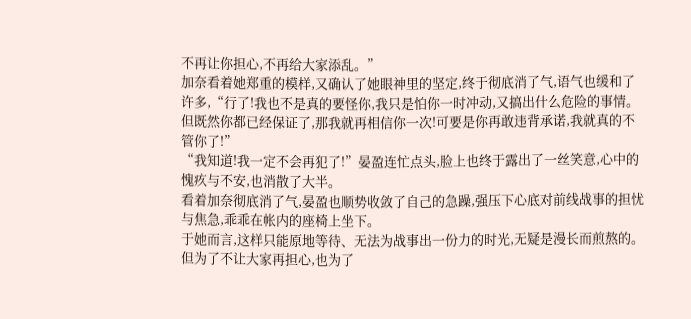不再让你担心,不再给大家添乱。”
加奈看着她郑重的模样,又确认了她眼神里的坚定,终于彻底消了气,语气也缓和了许多,“行了!我也不是真的要怪你,我只是怕你一时冲动,又搞出什么危险的事情。但既然你都已经保证了,那我就再相信你一次!可要是你再敢违背承诺,我就真的不管你了!”
“我知道!我一定不会再犯了!”晏盈连忙点头,脸上也终于露出了一丝笑意,心中的愧疚与不安,也消散了大半。
看着加奈彻底消了气,晏盈也顺势收敛了自己的急躁,强压下心底对前线战事的担忧与焦急,乖乖在帐内的座椅上坐下。
于她而言,这样只能原地等待、无法为战事出一份力的时光,无疑是漫长而煎熬的。
但为了不让大家再担心,也为了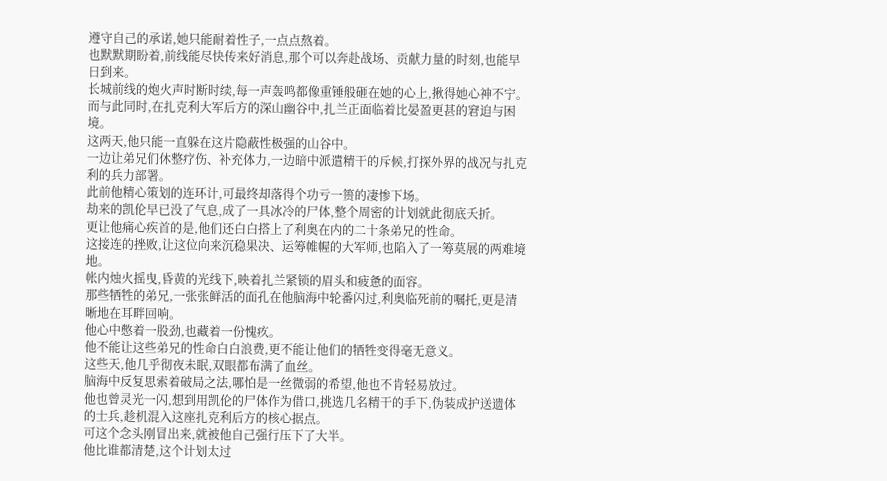遵守自己的承诺,她只能耐着性子,一点点熬着。
也默默期盼着,前线能尽快传来好消息,那个可以奔赴战场、贡献力量的时刻,也能早日到来。
长城前线的炮火声时断时续,每一声轰鸣都像重锤般砸在她的心上,揪得她心神不宁。
而与此同时,在扎克利大军后方的深山幽谷中,扎兰正面临着比晏盈更甚的窘迫与困境。
这两天,他只能一直躲在这片隐蔽性极强的山谷中。
一边让弟兄们休整疗伤、补充体力,一边暗中派遣精干的斥候,打探外界的战况与扎克利的兵力部署。
此前他精心策划的连环计,可最终却落得个功亏一篑的凄惨下场。
劫来的凯伦早已没了气息,成了一具冰冷的尸体,整个周密的计划就此彻底夭折。
更让他痛心疾首的是,他们还白白搭上了利奥在内的二十条弟兄的性命。
这接连的挫败,让这位向来沉稳果决、运筹帷幄的大军师,也陷入了一筹莫展的两难境地。
帐内烛火摇曳,昏黄的光线下,映着扎兰紧锁的眉头和疲惫的面容。
那些牺牲的弟兄,一张张鲜活的面孔在他脑海中轮番闪过,利奥临死前的嘱托,更是清晰地在耳畔回响。
他心中憋着一股劲,也藏着一份愧疚。
他不能让这些弟兄的性命白白浪费,更不能让他们的牺牲变得毫无意义。
这些天,他几乎彻夜未眠,双眼都布满了血丝。
脑海中反复思索着破局之法,哪怕是一丝微弱的希望,他也不肯轻易放过。
他也曾灵光一闪,想到用凯伦的尸体作为借口,挑选几名精干的手下,伪装成护送遗体的士兵,趁机混入这座扎克利后方的核心据点。
可这个念头刚冒出来,就被他自己强行压下了大半。
他比谁都清楚,这个计划太过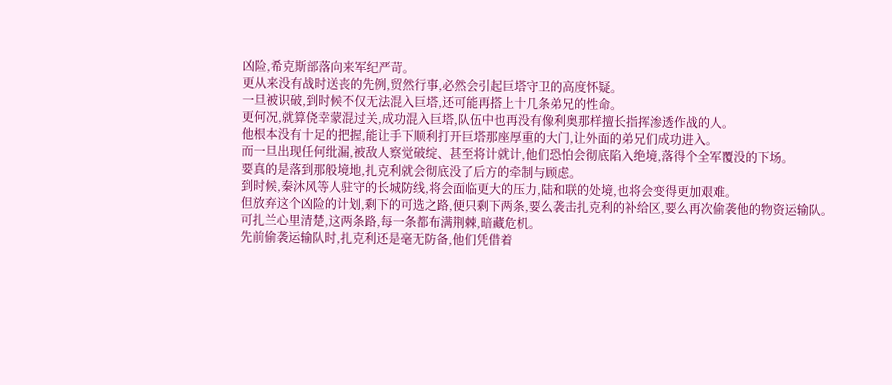凶险,希克斯部落向来军纪严苛。
更从来没有战时送丧的先例,贸然行事,必然会引起巨塔守卫的高度怀疑。
一旦被识破,到时候不仅无法混入巨塔,还可能再搭上十几条弟兄的性命。
更何况,就算侥幸蒙混过关,成功混入巨塔,队伍中也再没有像利奥那样擅长指挥渗透作战的人。
他根本没有十足的把握,能让手下顺利打开巨塔那座厚重的大门,让外面的弟兄们成功进入。
而一旦出现任何纰漏,被敌人察觉破绽、甚至将计就计,他们恐怕会彻底陷入绝境,落得个全军覆没的下场。
要真的是落到那般境地,扎克利就会彻底没了后方的牵制与顾虑。
到时候,秦沐风等人驻守的长城防线,将会面临更大的压力,陆和联的处境,也将会变得更加艰难。
但放弃这个凶险的计划,剩下的可选之路,便只剩下两条,要么袭击扎克利的补给区,要么再次偷袭他的物资运输队。
可扎兰心里清楚,这两条路,每一条都布满荆棘,暗藏危机。
先前偷袭运输队时,扎克利还是毫无防备,他们凭借着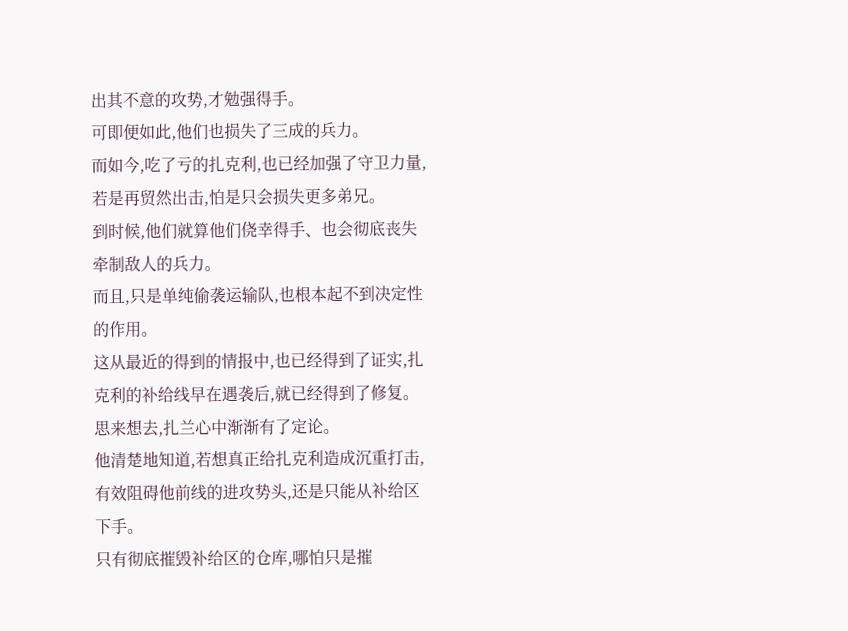出其不意的攻势,才勉强得手。
可即便如此,他们也损失了三成的兵力。
而如今,吃了亏的扎克利,也已经加强了守卫力量,若是再贸然出击,怕是只会损失更多弟兄。
到时候,他们就算他们侥幸得手、也会彻底丧失牵制敌人的兵力。
而且,只是单纯偷袭运输队,也根本起不到决定性的作用。
这从最近的得到的情报中,也已经得到了证实,扎克利的补给线早在遇袭后,就已经得到了修复。
思来想去,扎兰心中渐渐有了定论。
他清楚地知道,若想真正给扎克利造成沉重打击,有效阻碍他前线的进攻势头,还是只能从补给区下手。
只有彻底摧毁补给区的仓库,哪怕只是摧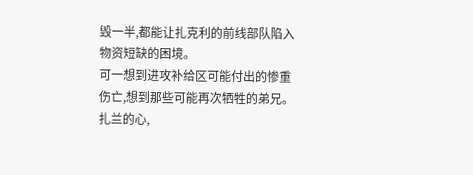毁一半,都能让扎克利的前线部队陷入物资短缺的困境。
可一想到进攻补给区可能付出的惨重伤亡,想到那些可能再次牺牲的弟兄。
扎兰的心,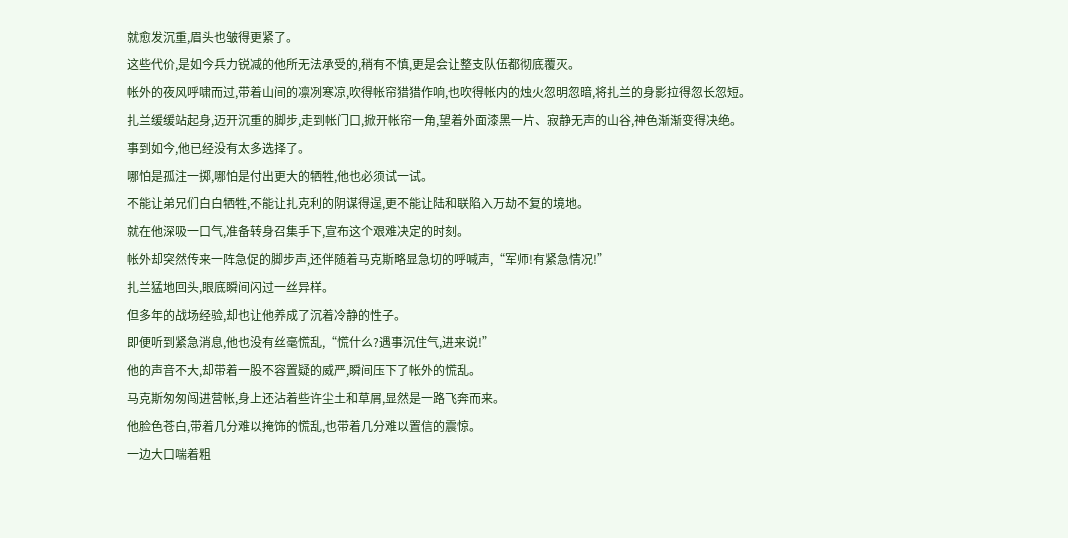就愈发沉重,眉头也皱得更紧了。
这些代价,是如今兵力锐减的他所无法承受的,稍有不慎,更是会让整支队伍都彻底覆灭。
帐外的夜风呼啸而过,带着山间的凛冽寒凉,吹得帐帘猎猎作响,也吹得帐内的烛火忽明忽暗,将扎兰的身影拉得忽长忽短。
扎兰缓缓站起身,迈开沉重的脚步,走到帐门口,掀开帐帘一角,望着外面漆黑一片、寂静无声的山谷,神色渐渐变得决绝。
事到如今,他已经没有太多选择了。
哪怕是孤注一掷,哪怕是付出更大的牺牲,他也必须试一试。
不能让弟兄们白白牺牲,不能让扎克利的阴谋得逞,更不能让陆和联陷入万劫不复的境地。
就在他深吸一口气,准备转身召集手下,宣布这个艰难决定的时刻。
帐外却突然传来一阵急促的脚步声,还伴随着马克斯略显急切的呼喊声,“军师!有紧急情况!”
扎兰猛地回头,眼底瞬间闪过一丝异样。
但多年的战场经验,却也让他养成了沉着冷静的性子。
即便听到紧急消息,他也没有丝毫慌乱,“慌什么?遇事沉住气,进来说!”
他的声音不大,却带着一股不容置疑的威严,瞬间压下了帐外的慌乱。
马克斯匆匆闯进营帐,身上还沾着些许尘土和草屑,显然是一路飞奔而来。
他脸色苍白,带着几分难以掩饰的慌乱,也带着几分难以置信的震惊。
一边大口喘着粗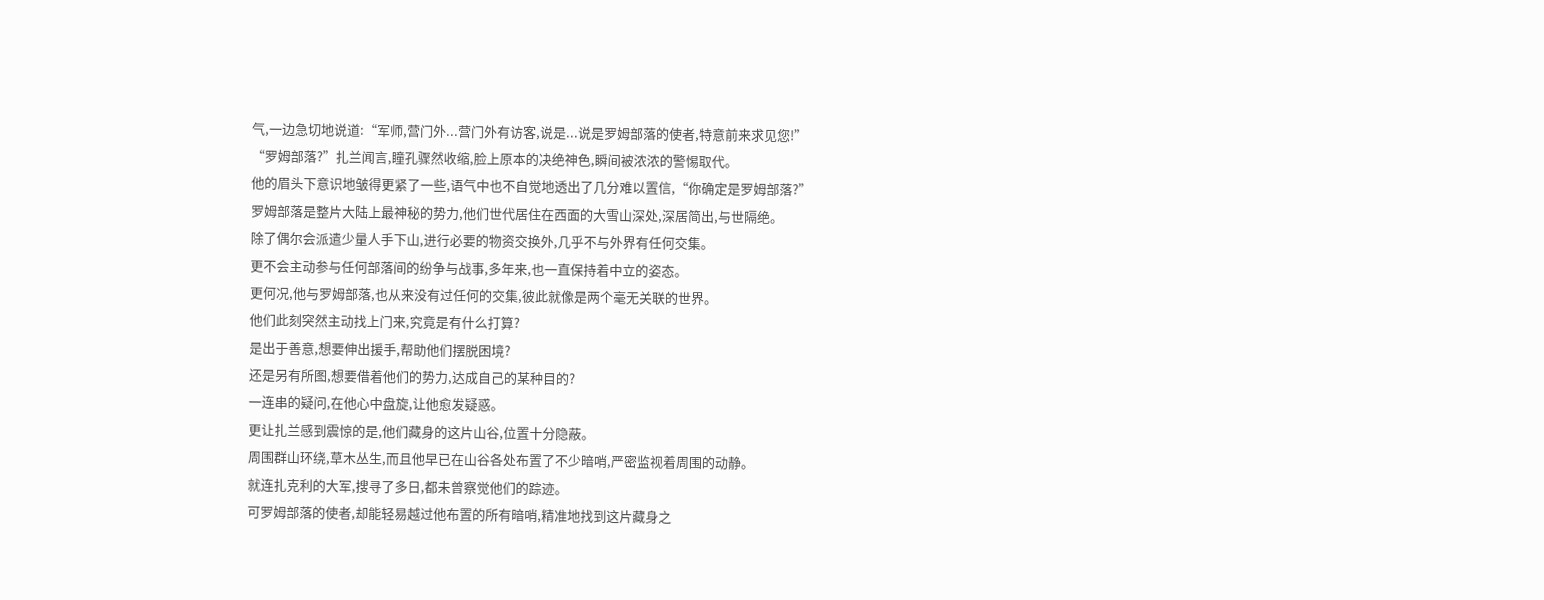气,一边急切地说道:“军师,营门外...营门外有访客,说是...说是罗姆部落的使者,特意前来求见您!”
“罗姆部落?”扎兰闻言,瞳孔骤然收缩,脸上原本的决绝神色,瞬间被浓浓的警惕取代。
他的眉头下意识地皱得更紧了一些,语气中也不自觉地透出了几分难以置信,“你确定是罗姆部落?”
罗姆部落是整片大陆上最神秘的势力,他们世代居住在西面的大雪山深处,深居简出,与世隔绝。
除了偶尔会派遣少量人手下山,进行必要的物资交换外,几乎不与外界有任何交集。
更不会主动参与任何部落间的纷争与战事,多年来,也一直保持着中立的姿态。
更何况,他与罗姆部落,也从来没有过任何的交集,彼此就像是两个毫无关联的世界。
他们此刻突然主动找上门来,究竟是有什么打算?
是出于善意,想要伸出援手,帮助他们摆脱困境?
还是另有所图,想要借着他们的势力,达成自己的某种目的?
一连串的疑问,在他心中盘旋,让他愈发疑惑。
更让扎兰感到震惊的是,他们藏身的这片山谷,位置十分隐蔽。
周围群山环绕,草木丛生,而且他早已在山谷各处布置了不少暗哨,严密监视着周围的动静。
就连扎克利的大军,搜寻了多日,都未曾察觉他们的踪迹。
可罗姆部落的使者,却能轻易越过他布置的所有暗哨,精准地找到这片藏身之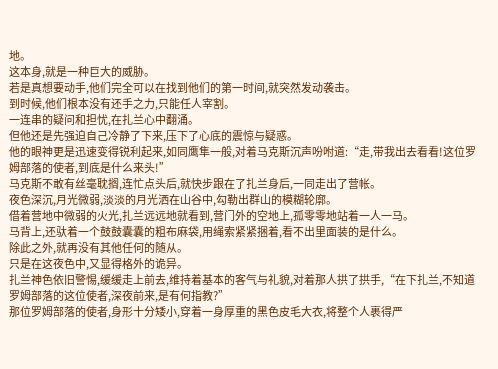地。
这本身,就是一种巨大的威胁。
若是真想要动手,他们完全可以在找到他们的第一时间,就突然发动袭击。
到时候,他们根本没有还手之力,只能任人宰割。
一连串的疑问和担忧,在扎兰心中翻涌。
但他还是先强迫自己冷静了下来,压下了心底的震惊与疑惑。
他的眼神更是迅速变得锐利起来,如同鹰隼一般,对着马克斯沉声吩咐道:“走,带我出去看看!这位罗姆部落的使者,到底是什么来头!”
马克斯不敢有丝毫耽搁,连忙点头后,就快步跟在了扎兰身后,一同走出了营帐。
夜色深沉,月光微弱,淡淡的月光洒在山谷中,勾勒出群山的模糊轮廓。
借着营地中微弱的火光,扎兰远远地就看到,营门外的空地上,孤零零地站着一人一马。
马背上,还驮着一个鼓鼓囊囊的粗布麻袋,用绳索紧紧捆着,看不出里面装的是什么。
除此之外,就再没有其他任何的随从。
只是在这夜色中,又显得格外的诡异。
扎兰神色依旧警惕,缓缓走上前去,维持着基本的客气与礼貌,对着那人拱了拱手,“在下扎兰,不知道罗姆部落的这位使者,深夜前来,是有何指教?”
那位罗姆部落的使者,身形十分矮小,穿着一身厚重的黑色皮毛大衣,将整个人裹得严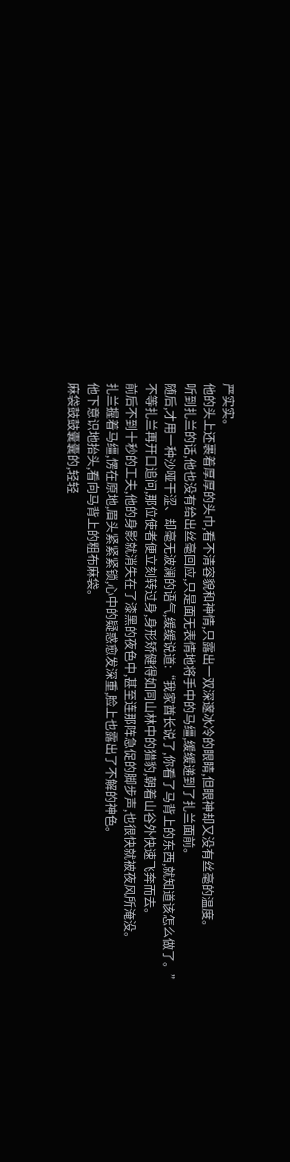严实实。
他的头上还裹着厚厚的头巾,看不清容貌和神情,只露出一双深邃冰冷的眼睛,但眼神却又没有丝毫的温度。
听到扎兰的话,他也没有给出丝毫回应,只是面无表情地将手中的马缰,缓缓递到了扎兰面前。
随后,才用一种沙哑干涩、却毫无波澜的语气,缓缓说道:“我家酋长说了,你看了马背上的东西,就知道该怎么做了。”
不等扎兰再开口追问,那位使者便立刻转过身,身形矫健得如同山林中的猎豹,朝着山谷外快速飞奔而去。
前后不到十秒的工夫,他的身影就消失在了漆黑的夜色中,甚至连那阵急促的脚步声,也很快就被夜风所淹没。
扎兰握着马缰,愣在原地,眉头紧紧紧锁,心中的疑惑愈发深重,脸上也露出了不解的神色。
他下意识地抬头,看向马背上的粗布麻袋。
麻袋鼓鼓囊囊的,轻轻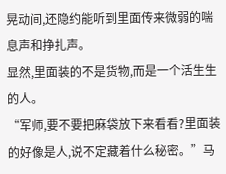晃动间,还隐约能听到里面传来微弱的喘息声和挣扎声。
显然,里面装的不是货物,而是一个活生生的人。
“军师,要不要把麻袋放下来看看?里面装的好像是人,说不定藏着什么秘密。”马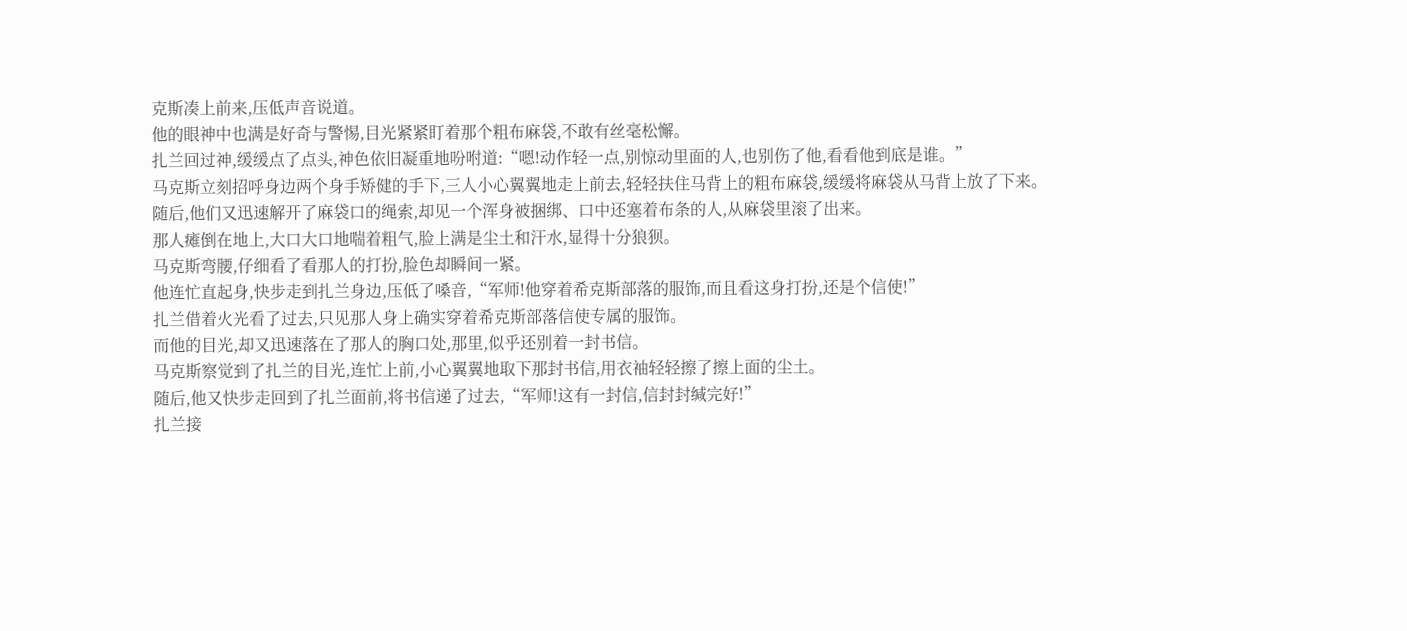克斯凑上前来,压低声音说道。
他的眼神中也满是好奇与警惕,目光紧紧盯着那个粗布麻袋,不敢有丝毫松懈。
扎兰回过神,缓缓点了点头,神色依旧凝重地吩咐道:“嗯!动作轻一点,别惊动里面的人,也别伤了他,看看他到底是谁。”
马克斯立刻招呼身边两个身手矫健的手下,三人小心翼翼地走上前去,轻轻扶住马背上的粗布麻袋,缓缓将麻袋从马背上放了下来。
随后,他们又迅速解开了麻袋口的绳索,却见一个浑身被捆绑、口中还塞着布条的人,从麻袋里滚了出来。
那人瘫倒在地上,大口大口地喘着粗气,脸上满是尘土和汗水,显得十分狼狈。
马克斯弯腰,仔细看了看那人的打扮,脸色却瞬间一紧。
他连忙直起身,快步走到扎兰身边,压低了嗓音,“军师!他穿着希克斯部落的服饰,而且看这身打扮,还是个信使!”
扎兰借着火光看了过去,只见那人身上确实穿着希克斯部落信使专属的服饰。
而他的目光,却又迅速落在了那人的胸口处,那里,似乎还别着一封书信。
马克斯察觉到了扎兰的目光,连忙上前,小心翼翼地取下那封书信,用衣袖轻轻擦了擦上面的尘土。
随后,他又快步走回到了扎兰面前,将书信递了过去,“军师!这有一封信,信封封缄完好!”
扎兰接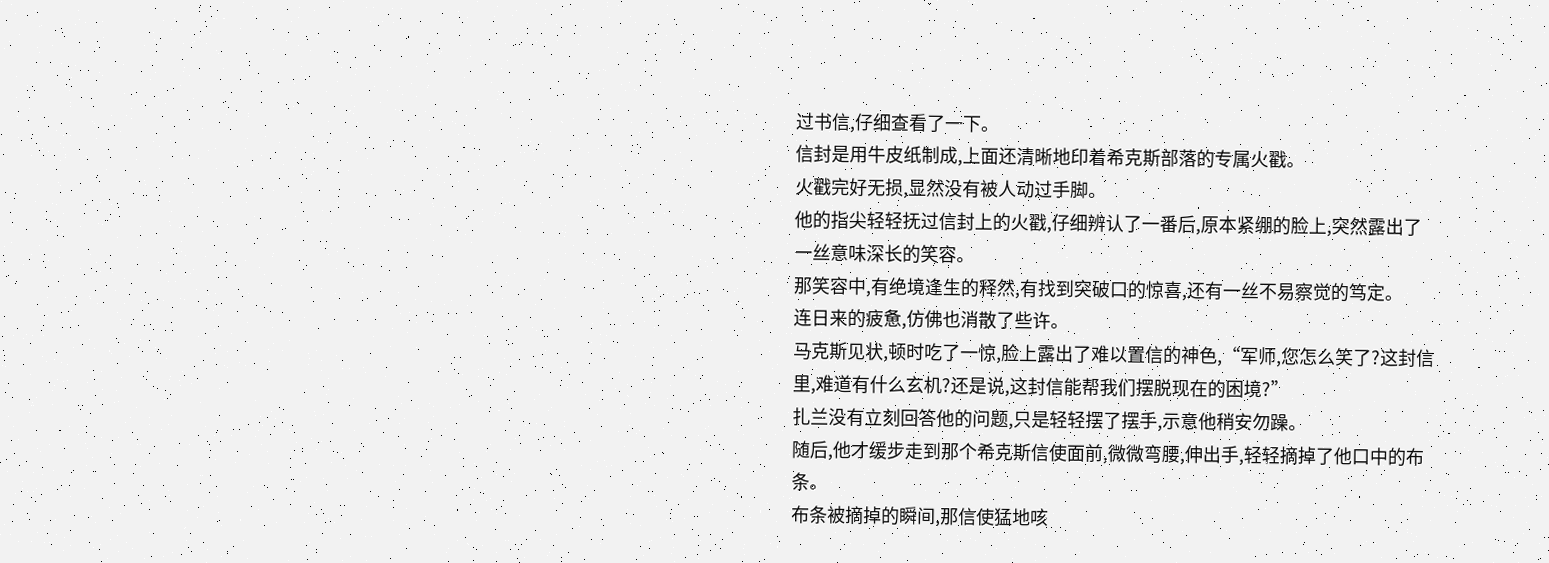过书信,仔细查看了一下。
信封是用牛皮纸制成,上面还清晰地印着希克斯部落的专属火戳。
火戳完好无损,显然没有被人动过手脚。
他的指尖轻轻抚过信封上的火戳,仔细辨认了一番后,原本紧绷的脸上,突然露出了一丝意味深长的笑容。
那笑容中,有绝境逢生的释然,有找到突破口的惊喜,还有一丝不易察觉的笃定。
连日来的疲惫,仿佛也消散了些许。
马克斯见状,顿时吃了一惊,脸上露出了难以置信的神色,“军师,您怎么笑了?这封信里,难道有什么玄机?还是说,这封信能帮我们摆脱现在的困境?”
扎兰没有立刻回答他的问题,只是轻轻摆了摆手,示意他稍安勿躁。
随后,他才缓步走到那个希克斯信使面前,微微弯腰,伸出手,轻轻摘掉了他口中的布条。
布条被摘掉的瞬间,那信使猛地咳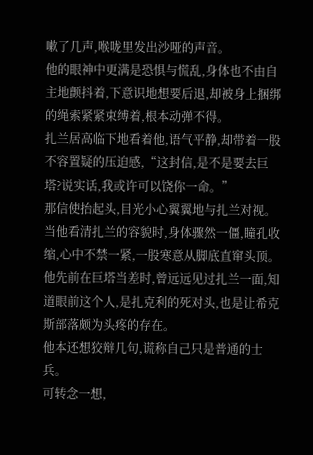嗽了几声,喉咙里发出沙哑的声音。
他的眼神中更满是恐惧与慌乱,身体也不由自主地颤抖着,下意识地想要后退,却被身上捆绑的绳索紧紧束缚着,根本动弹不得。
扎兰居高临下地看着他,语气平静,却带着一股不容置疑的压迫感,“这封信,是不是要去巨塔?说实话,我或许可以饶你一命。”
那信使抬起头,目光小心翼翼地与扎兰对视。
当他看清扎兰的容貌时,身体骤然一僵,瞳孔收缩,心中不禁一紧,一股寒意从脚底直窜头顶。
他先前在巨塔当差时,曾远远见过扎兰一面,知道眼前这个人,是扎克利的死对头,也是让希克斯部落颇为头疼的存在。
他本还想狡辩几句,谎称自己只是普通的士兵。
可转念一想,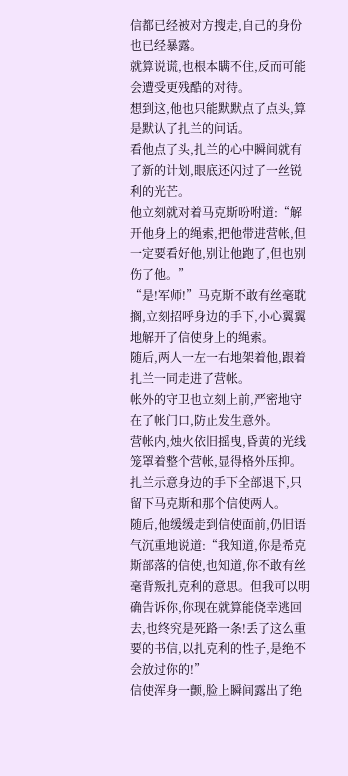信都已经被对方搜走,自己的身份也已经暴露。
就算说谎,也根本瞒不住,反而可能会遭受更残酷的对待。
想到这,他也只能默默点了点头,算是默认了扎兰的问话。
看他点了头,扎兰的心中瞬间就有了新的计划,眼底还闪过了一丝锐利的光芒。
他立刻就对着马克斯吩咐道:“解开他身上的绳索,把他带进营帐,但一定要看好他,别让他跑了,但也别伤了他。”
“是!军师!”马克斯不敢有丝毫耽搁,立刻招呼身边的手下,小心翼翼地解开了信使身上的绳索。
随后,两人一左一右地架着他,跟着扎兰一同走进了营帐。
帐外的守卫也立刻上前,严密地守在了帐门口,防止发生意外。
营帐内,烛火依旧摇曳,昏黄的光线笼罩着整个营帐,显得格外压抑。
扎兰示意身边的手下全部退下,只留下马克斯和那个信使两人。
随后,他缓缓走到信使面前,仍旧语气沉重地说道:“我知道,你是希克斯部落的信使,也知道,你不敢有丝毫背叛扎克利的意思。但我可以明确告诉你,你现在就算能侥幸逃回去,也终究是死路一条!丢了这么重要的书信,以扎克利的性子,是绝不会放过你的!”
信使浑身一颤,脸上瞬间露出了绝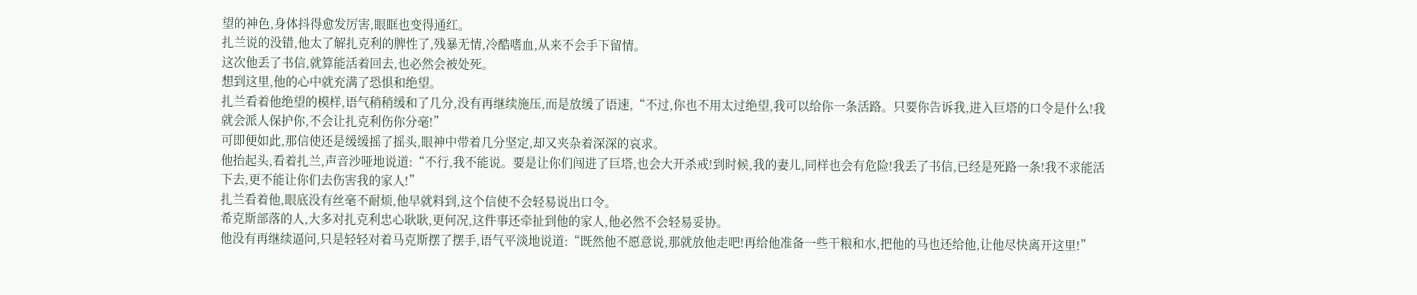望的神色,身体抖得愈发厉害,眼眶也变得通红。
扎兰说的没错,他太了解扎克利的脾性了,残暴无情,冷酷嗜血,从来不会手下留情。
这次他丢了书信,就算能活着回去,也必然会被处死。
想到这里,他的心中就充满了恐惧和绝望。
扎兰看着他绝望的模样,语气稍稍缓和了几分,没有再继续施压,而是放缓了语速,“不过,你也不用太过绝望,我可以给你一条活路。只要你告诉我,进入巨塔的口令是什么!我就会派人保护你,不会让扎克利伤你分毫!”
可即便如此,那信使还是缓缓摇了摇头,眼神中带着几分坚定,却又夹杂着深深的哀求。
他抬起头,看着扎兰,声音沙哑地说道:“不行,我不能说。要是让你们闯进了巨塔,也会大开杀戒!到时候,我的妻儿,同样也会有危险!我丢了书信,已经是死路一条!我不求能活下去,更不能让你们去伤害我的家人!”
扎兰看着他,眼底没有丝毫不耐烦,他早就料到,这个信使不会轻易说出口令。
希克斯部落的人,大多对扎克利忠心耿耿,更何况,这件事还牵扯到他的家人,他必然不会轻易妥协。
他没有再继续逼问,只是轻轻对着马克斯摆了摆手,语气平淡地说道:“既然他不愿意说,那就放他走吧!再给他准备一些干粮和水,把他的马也还给他,让他尽快离开这里!”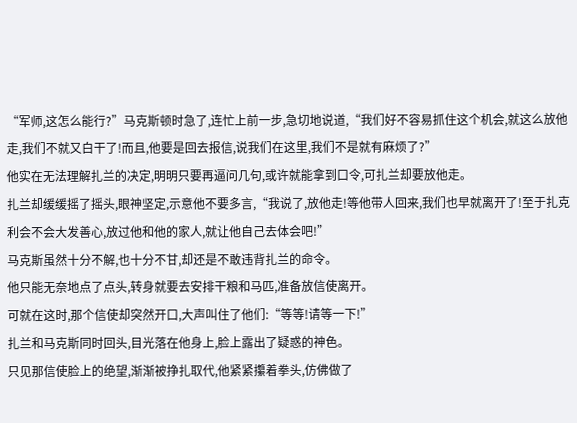“军师,这怎么能行?”马克斯顿时急了,连忙上前一步,急切地说道,“我们好不容易抓住这个机会,就这么放他走,我们不就又白干了!而且,他要是回去报信,说我们在这里,我们不是就有麻烦了?”
他实在无法理解扎兰的决定,明明只要再逼问几句,或许就能拿到口令,可扎兰却要放他走。
扎兰却缓缓摇了摇头,眼神坚定,示意他不要多言,“我说了,放他走!等他带人回来,我们也早就离开了!至于扎克利会不会大发善心,放过他和他的家人,就让他自己去体会吧!”
马克斯虽然十分不解,也十分不甘,却还是不敢违背扎兰的命令。
他只能无奈地点了点头,转身就要去安排干粮和马匹,准备放信使离开。
可就在这时,那个信使却突然开口,大声叫住了他们:“等等!请等一下!”
扎兰和马克斯同时回头,目光落在他身上,脸上露出了疑惑的神色。
只见那信使脸上的绝望,渐渐被挣扎取代,他紧紧攥着拳头,仿佛做了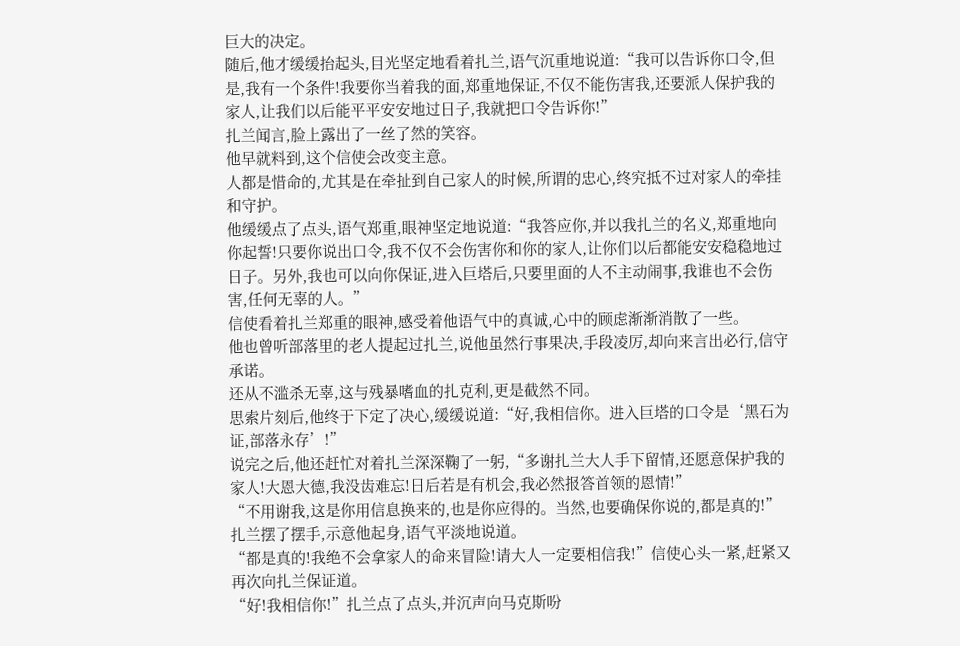巨大的决定。
随后,他才缓缓抬起头,目光坚定地看着扎兰,语气沉重地说道:“我可以告诉你口令,但是,我有一个条件!我要你当着我的面,郑重地保证,不仅不能伤害我,还要派人保护我的家人,让我们以后能平平安安地过日子,我就把口令告诉你!”
扎兰闻言,脸上露出了一丝了然的笑容。
他早就料到,这个信使会改变主意。
人都是惜命的,尤其是在牵扯到自己家人的时候,所谓的忠心,终究抵不过对家人的牵挂和守护。
他缓缓点了点头,语气郑重,眼神坚定地说道:“我答应你,并以我扎兰的名义,郑重地向你起誓!只要你说出口令,我不仅不会伤害你和你的家人,让你们以后都能安安稳稳地过日子。另外,我也可以向你保证,进入巨塔后,只要里面的人不主动闹事,我谁也不会伤害,任何无辜的人。”
信使看着扎兰郑重的眼神,感受着他语气中的真诚,心中的顾虑渐渐消散了一些。
他也曾听部落里的老人提起过扎兰,说他虽然行事果决,手段凌厉,却向来言出必行,信守承诺。
还从不滥杀无辜,这与残暴嗜血的扎克利,更是截然不同。
思索片刻后,他终于下定了决心,缓缓说道:“好,我相信你。进入巨塔的口令是‘黑石为证,部落永存’!”
说完之后,他还赶忙对着扎兰深深鞠了一躬,“多谢扎兰大人手下留情,还愿意保护我的家人!大恩大德,我没齿难忘!日后若是有机会,我必然报答首领的恩情!”
“不用谢我,这是你用信息换来的,也是你应得的。当然,也要确保你说的,都是真的!”扎兰摆了摆手,示意他起身,语气平淡地说道。
“都是真的!我绝不会拿家人的命来冒险!请大人一定要相信我!”信使心头一紧,赶紧又再次向扎兰保证道。
“好!我相信你!”扎兰点了点头,并沉声向马克斯吩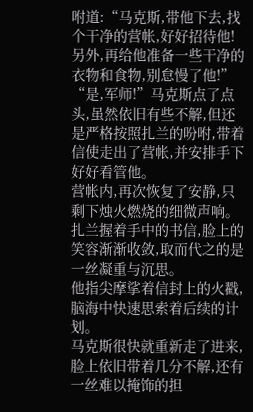咐道:“马克斯,带他下去,找个干净的营帐,好好招待他!另外,再给他准备一些干净的衣物和食物,别怠慢了他!”
“是,军师!”马克斯点了点头,虽然依旧有些不解,但还是严格按照扎兰的吩咐,带着信使走出了营帐,并安排手下好好看管他。
营帐内,再次恢复了安静,只剩下烛火燃烧的细微声响。
扎兰握着手中的书信,脸上的笑容渐渐收敛,取而代之的是一丝凝重与沉思。
他指尖摩挲着信封上的火戳,脑海中快速思索着后续的计划。
马克斯很快就重新走了进来,脸上依旧带着几分不解,还有一丝难以掩饰的担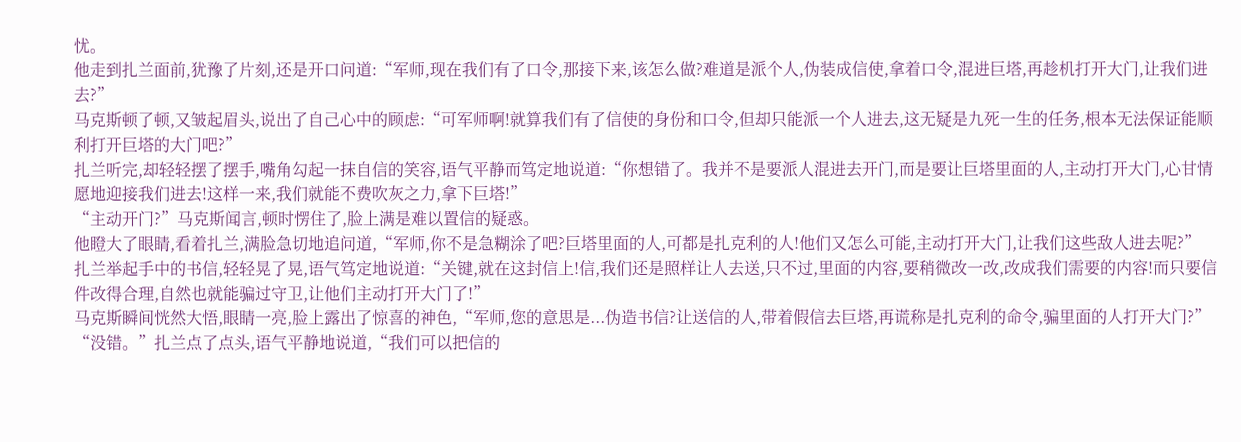忧。
他走到扎兰面前,犹豫了片刻,还是开口问道:“军师,现在我们有了口令,那接下来,该怎么做?难道是派个人,伪装成信使,拿着口令,混进巨塔,再趁机打开大门,让我们进去?”
马克斯顿了顿,又皱起眉头,说出了自己心中的顾虑:“可军师啊!就算我们有了信使的身份和口令,但却只能派一个人进去,这无疑是九死一生的任务,根本无法保证能顺利打开巨塔的大门吧?”
扎兰听完,却轻轻摆了摆手,嘴角勾起一抹自信的笑容,语气平静而笃定地说道:“你想错了。我并不是要派人混进去开门,而是要让巨塔里面的人,主动打开大门,心甘情愿地迎接我们进去!这样一来,我们就能不费吹灰之力,拿下巨塔!”
“主动开门?”马克斯闻言,顿时愣住了,脸上满是难以置信的疑惑。
他瞪大了眼睛,看着扎兰,满脸急切地追问道,“军师,你不是急糊涂了吧?巨塔里面的人,可都是扎克利的人!他们又怎么可能,主动打开大门,让我们这些敌人进去呢?”
扎兰举起手中的书信,轻轻晃了晃,语气笃定地说道:“关键,就在这封信上!信,我们还是照样让人去送,只不过,里面的内容,要稍微改一改,改成我们需要的内容!而只要信件改得合理,自然也就能骗过守卫,让他们主动打开大门了!”
马克斯瞬间恍然大悟,眼睛一亮,脸上露出了惊喜的神色,“军师,您的意思是...伪造书信?让送信的人,带着假信去巨塔,再谎称是扎克利的命令,骗里面的人打开大门?”
“没错。”扎兰点了点头,语气平静地说道,“我们可以把信的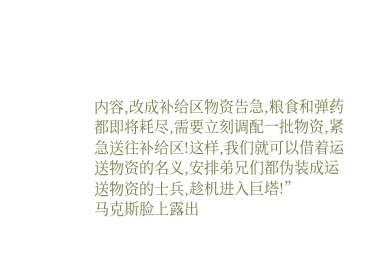内容,改成补给区物资告急,粮食和弹药都即将耗尽,需要立刻调配一批物资,紧急送往补给区!这样,我们就可以借着运送物资的名义,安排弟兄们都伪装成运送物资的士兵,趁机进入巨塔!”
马克斯脸上露出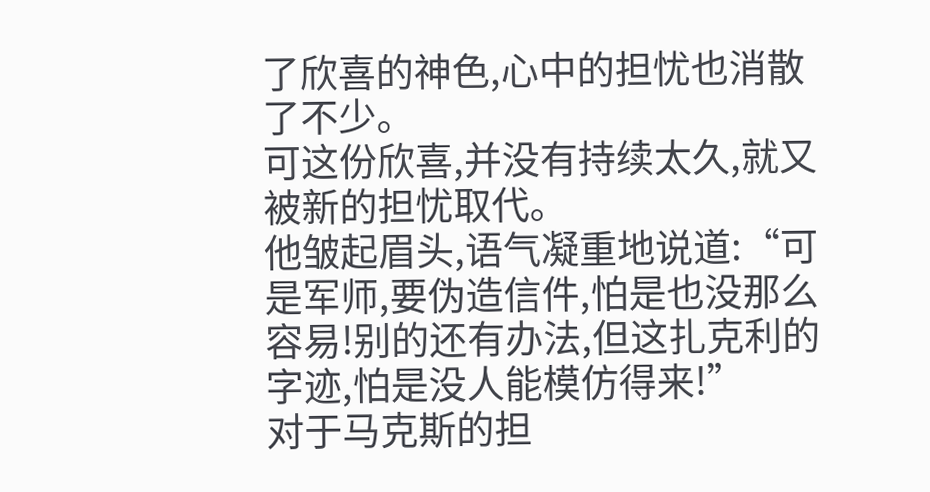了欣喜的神色,心中的担忧也消散了不少。
可这份欣喜,并没有持续太久,就又被新的担忧取代。
他皱起眉头,语气凝重地说道:“可是军师,要伪造信件,怕是也没那么容易!别的还有办法,但这扎克利的字迹,怕是没人能模仿得来!”
对于马克斯的担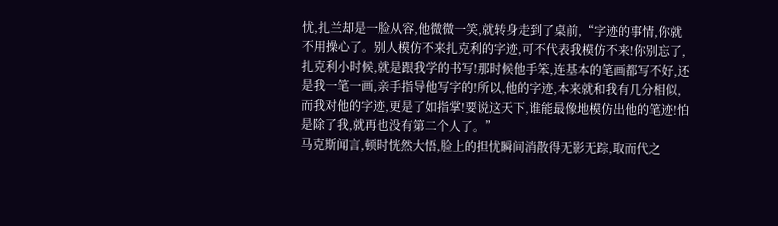忧,扎兰却是一脸从容,他微微一笑,就转身走到了桌前,“字迹的事情,你就不用操心了。别人模仿不来扎克利的字迹,可不代表我模仿不来!你别忘了,扎克利小时候,就是跟我学的书写!那时候他手笨,连基本的笔画都写不好,还是我一笔一画,亲手指导他写字的!所以,他的字迹,本来就和我有几分相似,而我对他的字迹,更是了如指掌!要说这天下,谁能最像地模仿出他的笔迹!怕是除了我,就再也没有第二个人了。”
马克斯闻言,顿时恍然大悟,脸上的担忧瞬间消散得无影无踪,取而代之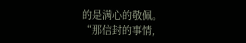的是满心的敬佩。
“那信封的事情,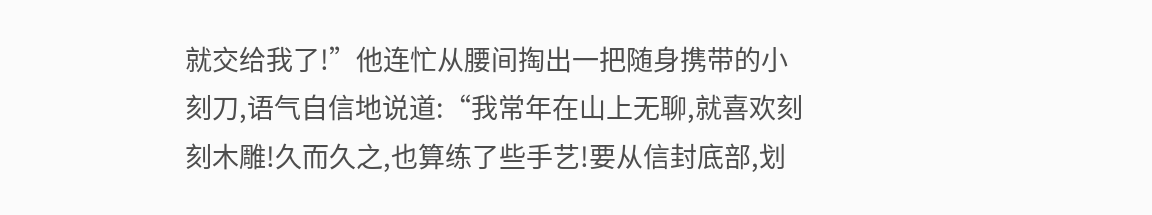就交给我了!”他连忙从腰间掏出一把随身携带的小刻刀,语气自信地说道:“我常年在山上无聊,就喜欢刻刻木雕!久而久之,也算练了些手艺!要从信封底部,划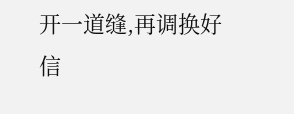开一道缝,再调换好信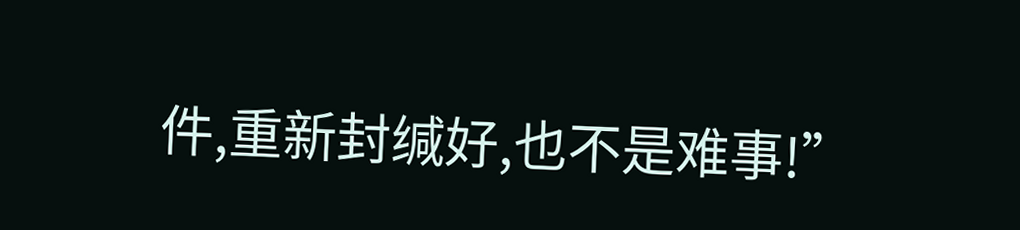件,重新封缄好,也不是难事!”